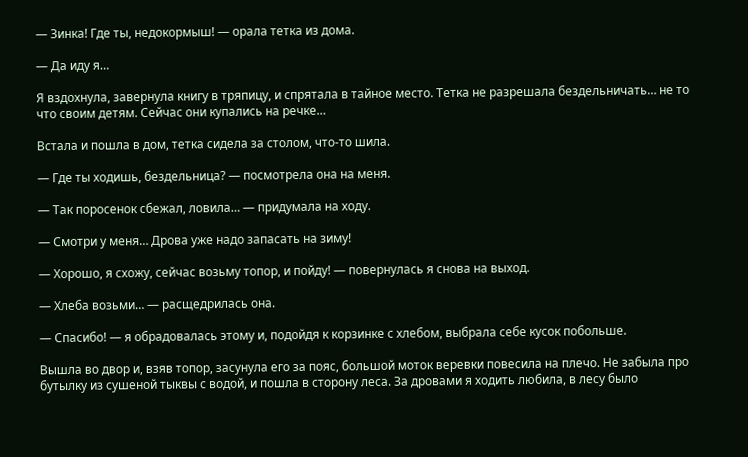— Зинка! Где ты, недокормыш! — орала тетка из дома.

— Да иду я…

Я вздохнула, завернула книгу в тряпицу, и спрятала в тайное место. Тетка не разрешала бездельничать… не то что своим детям. Сейчас они купались на речке…

Встала и пошла в дом, тетка сидела за столом, что-то шила.

— Где ты ходишь, бездельница? — посмотрела она на меня.

— Так поросенок сбежал, ловила… — придумала на ходу.

— Смотри у меня… Дрова уже надо запасать на зиму!

— Хорошо, я схожу, сейчас возьму топор, и пойду! — повернулась я снова на выход.

— Хлеба возьми… — расщедрилась она.

— Спасибо! — я обрадовалась этому и, подойдя к корзинке с хлебом, выбрала себе кусок побольше.

Вышла во двор и, взяв топор, засунула его за пояс, большой моток веревки повесила на плечо. Не забыла про бутылку из сушеной тыквы с водой, и пошла в сторону леса. За дровами я ходить любила, в лесу было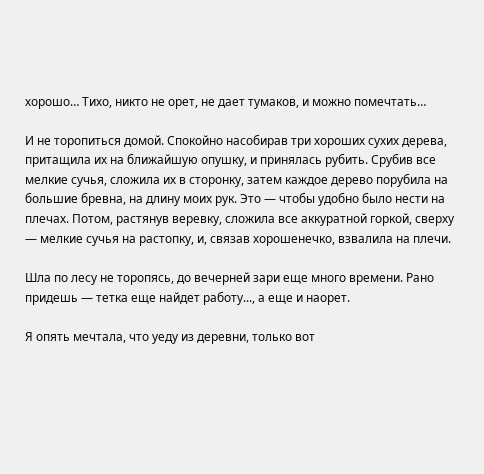хорошо… Тихо, никто не орет, не дает тумаков, и можно помечтать…

И не торопиться домой. Спокойно насобирав три хороших сухих дерева, притащила их на ближайшую опушку, и принялась рубить. Срубив все мелкие сучья, сложила их в сторонку, затем каждое дерево порубила на большие бревна, на длину моих рук. Это — чтобы удобно было нести на плечах. Потом, растянув веревку, сложила все аккуратной горкой, сверху — мелкие сучья на растопку, и, связав хорошенечко, взвалила на плечи.

Шла по лесу не торопясь, до вечерней зари еще много времени. Рано придешь — тетка еще найдет работу..., а еще и наорет.

Я опять мечтала, что уеду из деревни, только вот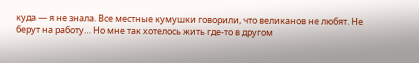куда — я не знала. Все местные кумушки говорили, что великанов не любят. Не берут на работу… Но мне так хотелось жить где-то в другом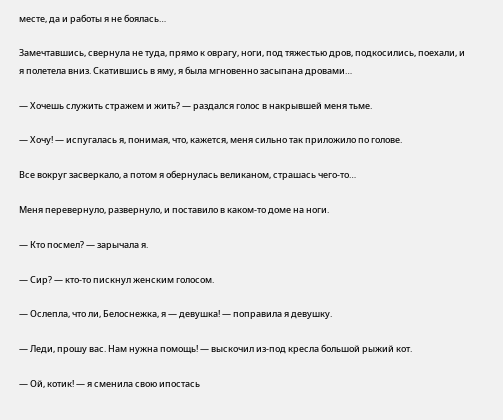месте, да и работы я не боялась…

Замечтавшись, свернула не туда, прямо к оврагу, ноги, под тяжестью дров, подкосились, поехали, и я полетела вниз. Скатившись в яму, я была мгновенно засыпана дровами…

— Хочешь служить стражем и жить? — раздался голос в накрывшей меня тьме.

— Хочу! — испугалась я, понимая, что, кажется, меня сильно так приложило по голове.

Все вокруг засверкало, а потом я обернулась великаном, страшась чего-то…

Меня перевернуло, развернуло, и поставило в каком-то доме на ноги.

— Кто посмел? — зарычала я.

— Сир? — кто-то пискнул женским голосом.

— Ослепла, что ли, Белоснежка, я — девушка! — поправила я девушку.

— Леди, прошу вас. Нам нужна помощь! — выскочил из-под кресла большой рыжий кот.

— Ой, котик! — я сменила свою ипостась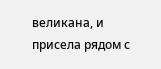великана, и присела рядом с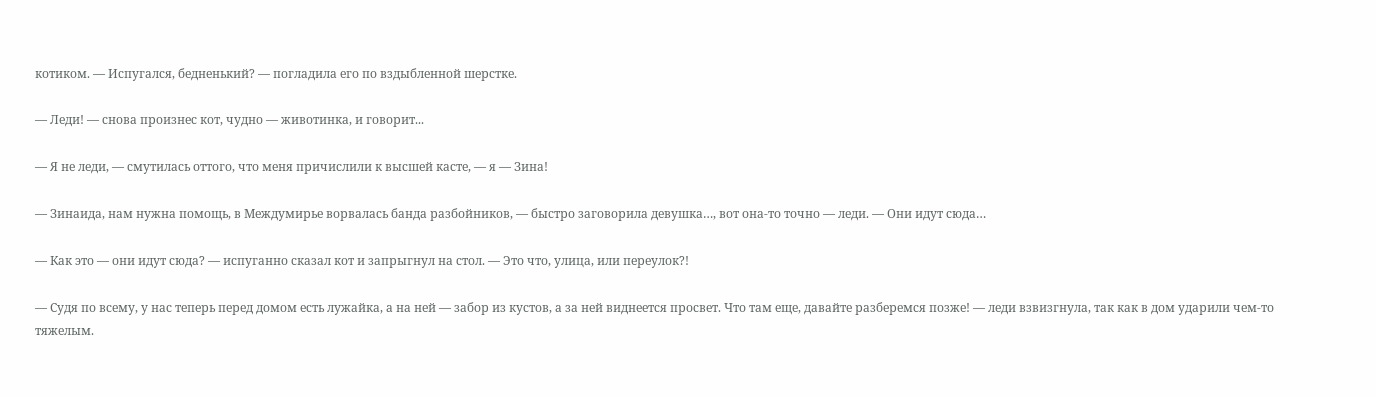котиком. — Испугался, бедненький? — погладила его по вздыбленной шерстке.

— Леди! — снова произнес кот, чудно — животинка, и говорит...

— Я не леди, — смутилась оттого, что меня причислили к высшей касте, — я — Зина!

— Зинаида, нам нужна помощь, в Междумирье ворвалась банда разбойников, — быстро заговорила девушка…, вот она-то точно — леди. — Они идут сюда…

— Как это — они идут сюда? — испуганно сказал кот и запрыгнул на стол. — Это что, улица, или переулок?!

— Судя по всему, у нас теперь перед домом есть лужайка, а на ней — забор из кустов, а за ней виднеется просвет. Что там еще, давайте разберемся позже! — леди взвизгнула, так как в дом ударили чем-то тяжелым.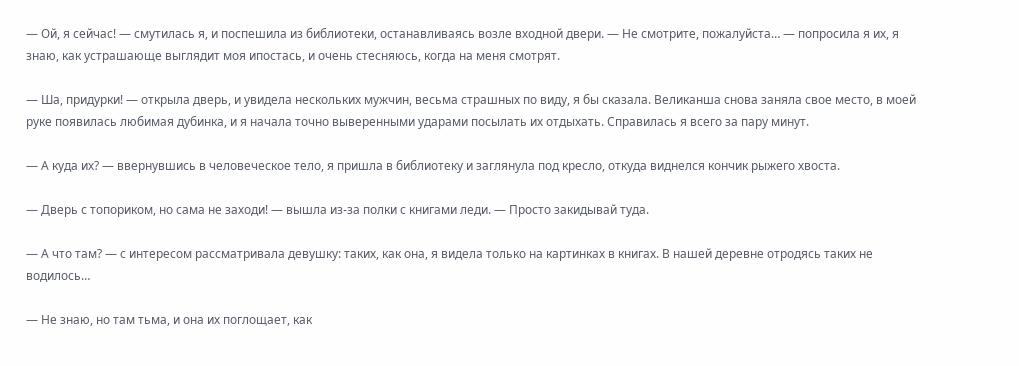— Ой, я сейчас! — смутилась я, и поспешила из библиотеки, останавливаясь возле входной двери. — Не смотрите, пожалуйста… — попросила я их, я знаю, как устрашающе выглядит моя ипостась, и очень стесняюсь, когда на меня смотрят.

— Ша, придурки! — открыла дверь, и увидела нескольких мужчин, весьма страшных по виду, я бы сказала. Великанша снова заняла свое место, в моей руке появилась любимая дубинка, и я начала точно выверенными ударами посылать их отдыхать. Справилась я всего за пару минут.

— А куда их? — ввернувшись в человеческое тело, я пришла в библиотеку и заглянула под кресло, откуда виднелся кончик рыжего хвоста.

— Дверь с топориком, но сама не заходи! — вышла из-за полки с книгами леди. — Просто закидывай туда.

— А что там? — с интересом рассматривала девушку: таких, как она, я видела только на картинках в книгах. В нашей деревне отродясь таких не водилось…

— Не знаю, но там тьма, и она их поглощает, как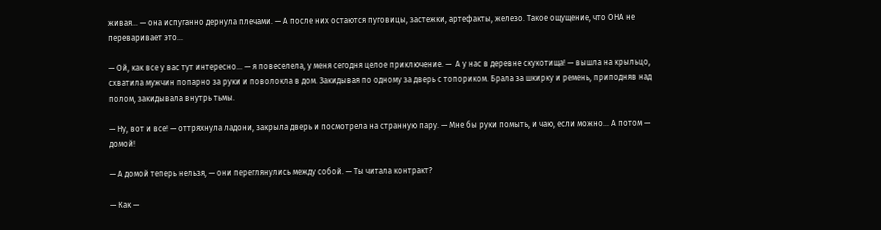живая… — она испуганно дернула плечами. — А после них остаются пуговицы, застежки, артефакты, железо. Такое ощущение, что ОНА не переваривает это…

— Ой, как все у вас тут интересно… — я повеселела, у меня сегодня целое приключение. —  А у нас в деревне скукотища! — вышла на крыльцо, схватила мужчин попарно за руки и поволокла в дом. Закидывая по одному за дверь с топориком. Брала за шкирку и ремень, приподняв над полом, закидывала внутрь тьмы.

— Ну, вот и все! — оттряхнула ладони, закрыла дверь и посмотрела на странную пару. — Мне бы руки помыть, и чаю, если можно… А потом — домой!

— А домой теперь нельзя, — они переглянулись между собой. — Ты читала контракт?

— Как —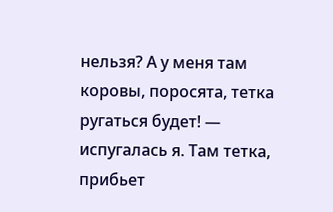нельзя? А у меня там коровы, поросята, тетка ругаться будет! — испугалась я. Там тетка, прибьет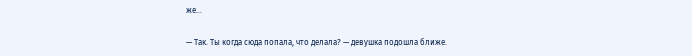же…

— Так. Ты когда сюда попала, что делала? — девушка подошла ближе.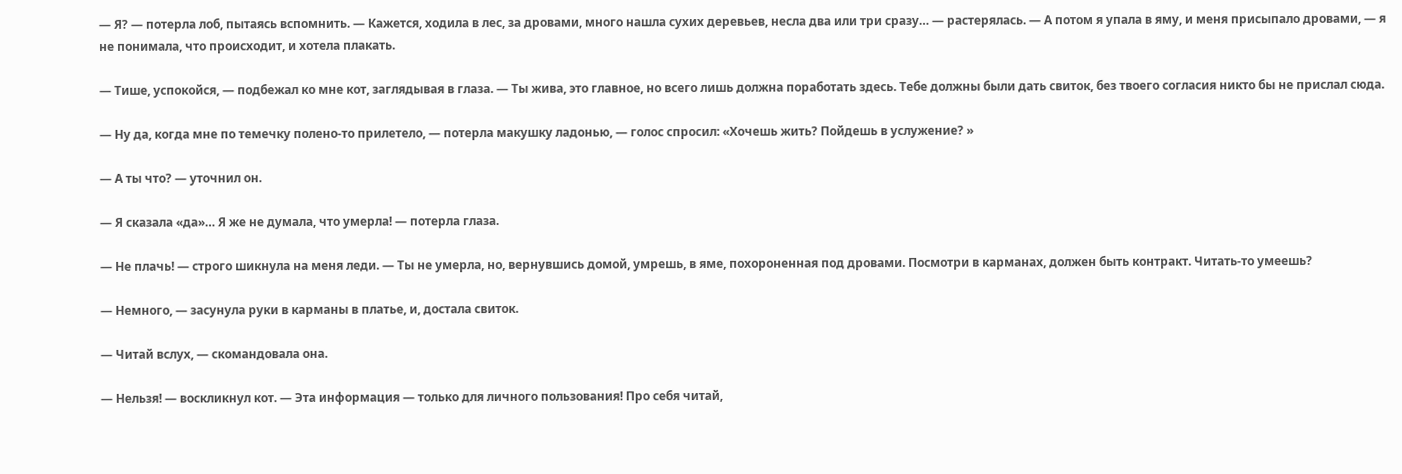— Я? — потерла лоб, пытаясь вспомнить. — Кажется, ходила в лес, за дровами, много нашла сухих деревьев, несла два или три сразу… — растерялась. — А потом я упала в яму, и меня присыпало дровами, — я не понимала, что происходит, и хотела плакать.

— Тише, успокойся, — подбежал ко мне кот, заглядывая в глаза. — Ты жива, это главное, но всего лишь должна поработать здесь. Тебе должны были дать свиток, без твоего согласия никто бы не прислал сюда.

— Ну да, когда мне по темечку полено-то прилетело, — потерла макушку ладонью, — голос спросил: «Хочешь жить? Пойдешь в услужение? »

— А ты что? — уточнил он.

— Я сказала «да»… Я же не думала, что умерла! — потерла глаза.

— Не плачь! — строго шикнула на меня леди. — Ты не умерла, но, вернувшись домой, умрешь, в яме, похороненная под дровами. Посмотри в карманах, должен быть контракт. Читать-то умеешь?

— Немного, — засунула руки в карманы в платье, и, достала свиток.

— Читай вслух, — скомандовала она.

— Нельзя! — воскликнул кот. — Эта информация — только для личного пользования! Про себя читай,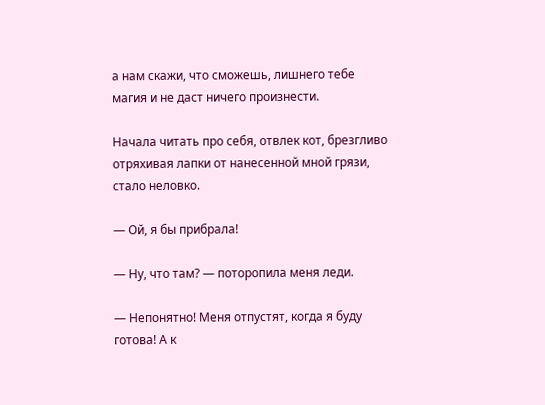а нам скажи, что сможешь, лишнего тебе магия и не даст ничего произнести.

Начала читать про себя, отвлек кот, брезгливо отряхивая лапки от нанесенной мной грязи, стало неловко.

— Ой, я бы прибрала!

— Ну, что там? — поторопила меня леди.

— Непонятно! Меня отпустят, когда я буду готова! А к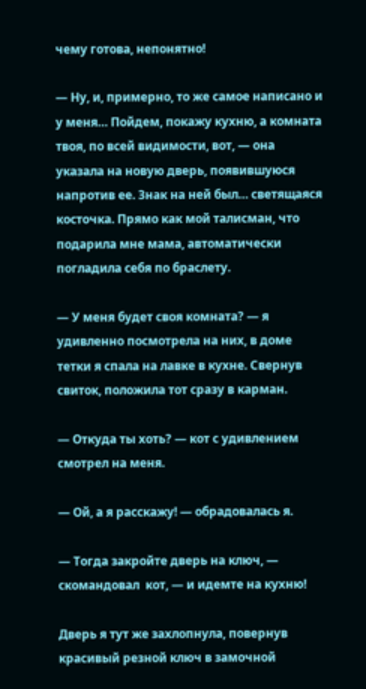чему готова, непонятно!

— Ну, и, примерно, то же самое написано и у меня… Пойдем, покажу кухню, а комната твоя, по всей видимости, вот, — она указала на новую дверь, появившуюся напротив ее. Знак на ней был… светящаяся косточка. Прямо как мой талисман, что подарила мне мама, автоматически погладила себя по браслету.

— У меня будет своя комната? — я удивленно посмотрела на них, в доме тетки я спала на лавке в кухне. Свернув свиток, положила тот сразу в карман.

— Откуда ты хоть? — кот с удивлением смотрел на меня.

— Ой, а я расскажу! — обрадовалась я.

— Тогда закройте дверь на ключ, — скомандовал  кот, — и идемте на кухню!

Дверь я тут же захлопнула, повернув красивый резной ключ в замочной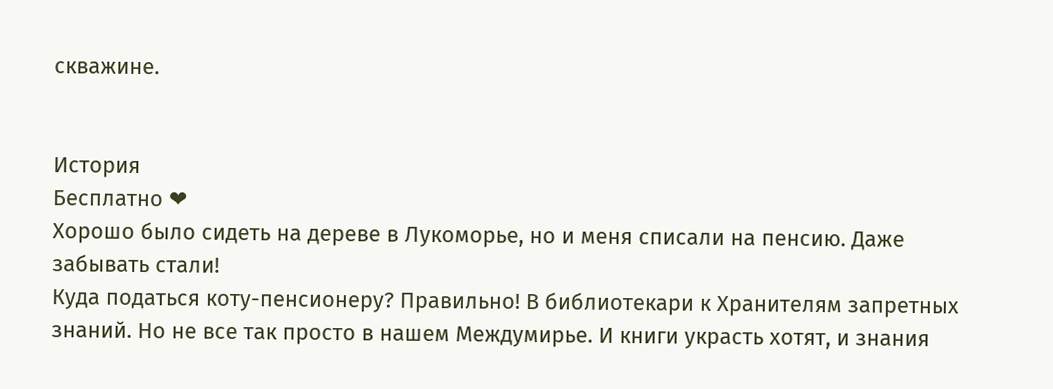скважине.


История
Бесплатно ❤
Хорошо было сидеть на дереве в Лукоморье, но и меня списали на пенсию. Даже забывать стали!
Куда податься коту-пенсионеру? Правильно! В библиотекари к Хранителям запретных знаний. Но не все так просто в нашем Междумирье. И книги украсть хотят, и знания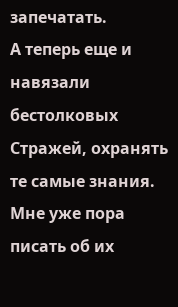запечатать.
А теперь еще и навязали бестолковых Стражей, охранять те самые знания. Мне уже пора писать об их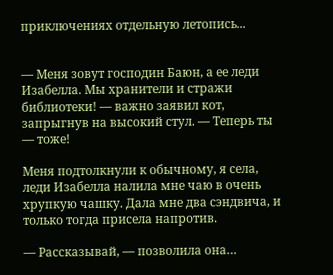приключениях отдельную летопись...


— Меня зовут господин Баюн, а ее леди Изабелла. Мы хранители и стражи библиотеки! — важно заявил кот, запрыгнув на высокий стул. — Теперь ты — тоже!

Меня подтолкнули к обычному, я села, леди Изабелла налила мне чаю в очень хрупкую чашку. Дала мне два сэндвича, и только тогда присела напротив.

— Рассказывай, — позволила она…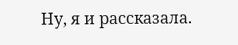Ну, я и рассказала.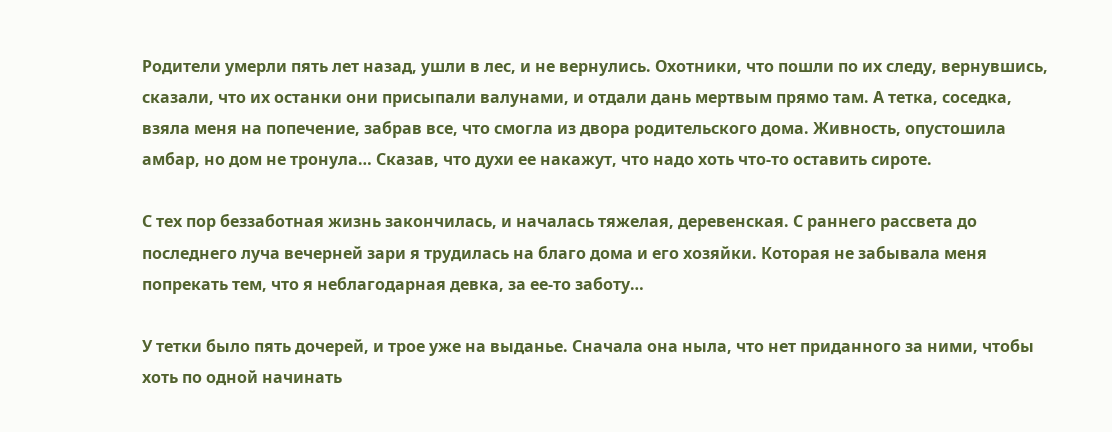Родители умерли пять лет назад, ушли в лес, и не вернулись. Охотники, что пошли по их следу, вернувшись, сказали, что их останки они присыпали валунами, и отдали дань мертвым прямо там. А тетка, соседка, взяла меня на попечение, забрав все, что смогла из двора родительского дома. Живность, опустошила амбар, но дом не тронула… Сказав, что духи ее накажут, что надо хоть что-то оставить сироте.

С тех пор беззаботная жизнь закончилась, и началась тяжелая, деревенская. С раннего рассвета до последнего луча вечерней зари я трудилась на благо дома и его хозяйки. Которая не забывала меня попрекать тем, что я неблагодарная девка, за ее-то заботу…

У тетки было пять дочерей, и трое уже на выданье. Сначала она ныла, что нет приданного за ними, чтобы хоть по одной начинать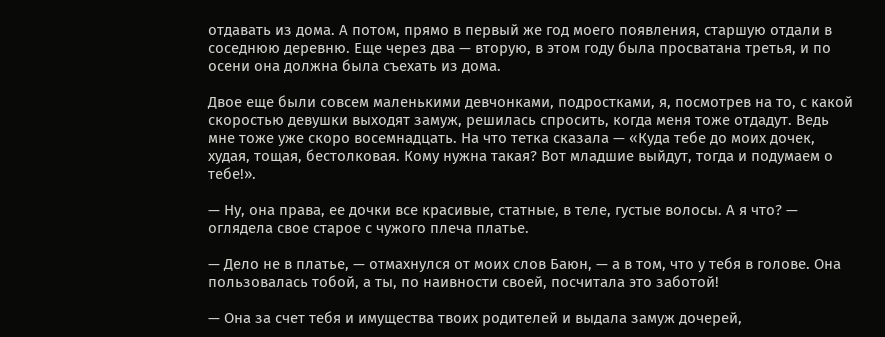отдавать из дома. А потом, прямо в первый же год моего появления, старшую отдали в соседнюю деревню. Еще через два — вторую, в этом году была просватана третья, и по осени она должна была съехать из дома.

Двое еще были совсем маленькими девчонками, подростками, я, посмотрев на то, с какой скоростью девушки выходят замуж, решилась спросить, когда меня тоже отдадут. Ведь мне тоже уже скоро восемнадцать. На что тетка сказала — «Куда тебе до моих дочек, худая, тощая, бестолковая. Кому нужна такая? Вот младшие выйдут, тогда и подумаем о тебе!».

— Ну, она права, ее дочки все красивые, статные, в теле, густые волосы. А я что? — оглядела свое старое с чужого плеча платье.

— Дело не в платье, — отмахнулся от моих слов Баюн, — а в том, что у тебя в голове. Она пользовалась тобой, а ты, по наивности своей, посчитала это заботой!

— Она за счет тебя и имущества твоих родителей и выдала замуж дочерей,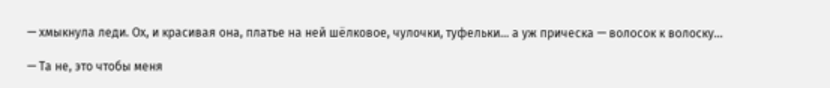— хмыкнула леди. Ох, и красивая она, платье на ней шёлковое, чулочки, туфельки… а уж прическа — волосок к волоску…

— Та не, это чтобы меня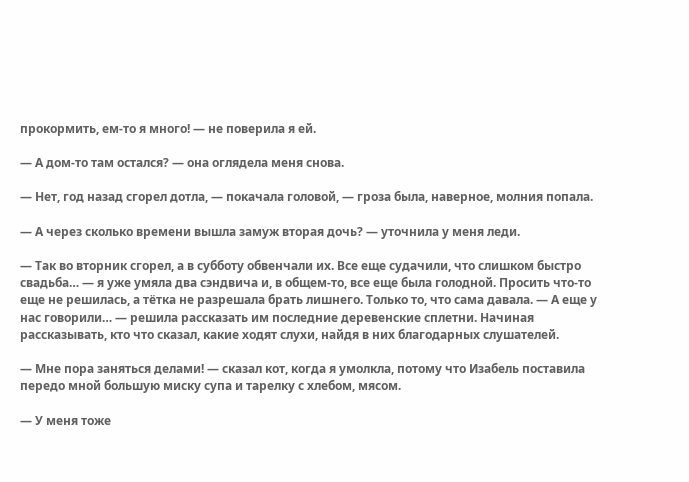прокормить, ем-то я много! — не поверила я ей.

— А дом-то там остался? — она оглядела меня снова.

— Нет, год назад сгорел дотла, — покачала головой, — гроза была, наверное, молния попала.

— А через сколько времени вышла замуж вторая дочь? — уточнила у меня леди.

— Так во вторник сгорел, а в субботу обвенчали их. Все еще судачили, что слишком быстро свадьба… — я уже умяла два сэндвича и, в общем-то, все еще была голодной. Просить что-то еще не решилась, а тётка не разрешала брать лишнего. Только то, что сама давала. — А еще у нас говорили… — решила рассказать им последние деревенские сплетни. Начиная рассказывать, кто что сказал, какие ходят слухи, найдя в них благодарных слушателей.

— Мне пора заняться делами! — сказал кот, когда я умолкла, потому что Изабель поставила передо мной большую миску супа и тарелку с хлебом, мясом.

— У меня тоже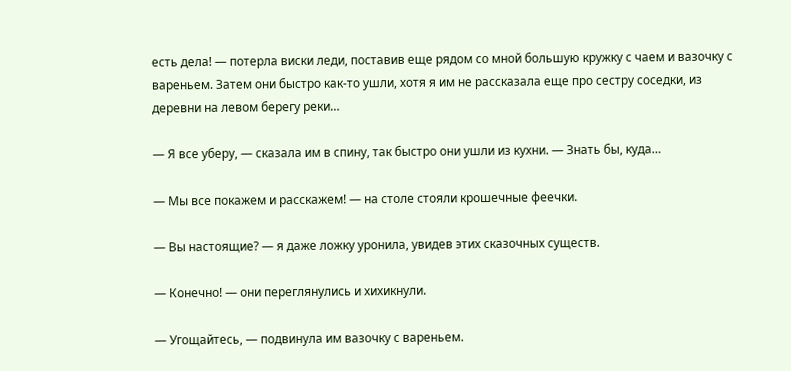есть дела! — потерла виски леди, поставив еще рядом со мной большую кружку с чаем и вазочку с вареньем. Затем они быстро как-то ушли, хотя я им не рассказала еще про сестру соседки, из деревни на левом берегу реки…

— Я все уберу, — сказала им в спину, так быстро они ушли из кухни. — Знать бы, куда…

— Мы все покажем и расскажем! — на столе стояли крошечные феечки.

— Вы настоящие? — я даже ложку уронила, увидев этих сказочных существ.

— Конечно! — они переглянулись и хихикнули.

— Угощайтесь, — подвинула им вазочку с вареньем.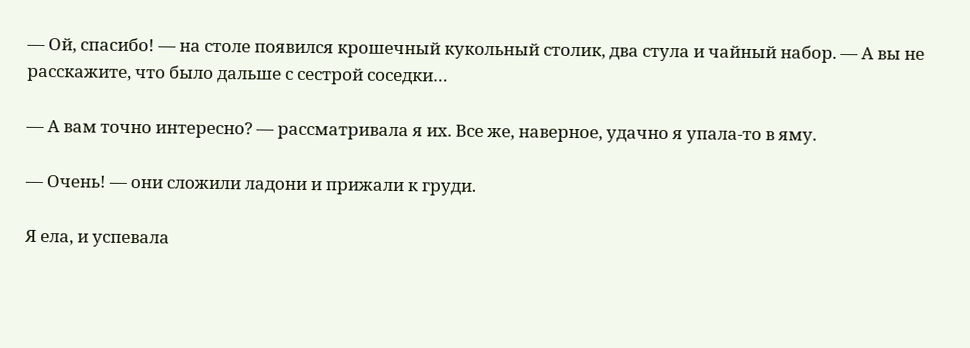— Ой, спасибо! — на столе появился крошечный кукольный столик, два стула и чайный набор. — А вы не расскажите, что было дальше с сестрой соседки…

— А вам точно интересно? — рассматривала я их. Все же, наверное, удачно я упала-то в яму.

— Очень! — они сложили ладони и прижали к груди.

Я ела, и успевала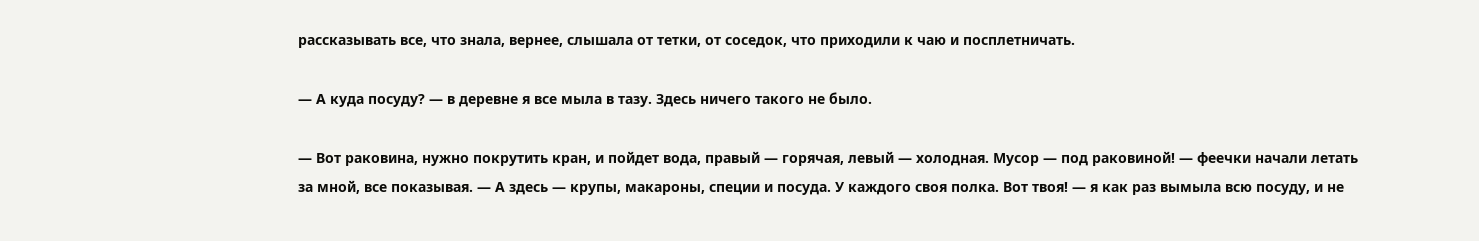рассказывать все, что знала, вернее, слышала от тетки, от соседок, что приходили к чаю и посплетничать.

— А куда посуду? — в деревне я все мыла в тазу. Здесь ничего такого не было.

— Вот раковина, нужно покрутить кран, и пойдет вода, правый — горячая, левый — холодная. Мусор — под раковиной! — феечки начали летать за мной, все показывая. — А здесь — крупы, макароны, специи и посуда. У каждого своя полка. Вот твоя! — я как раз вымыла всю посуду, и не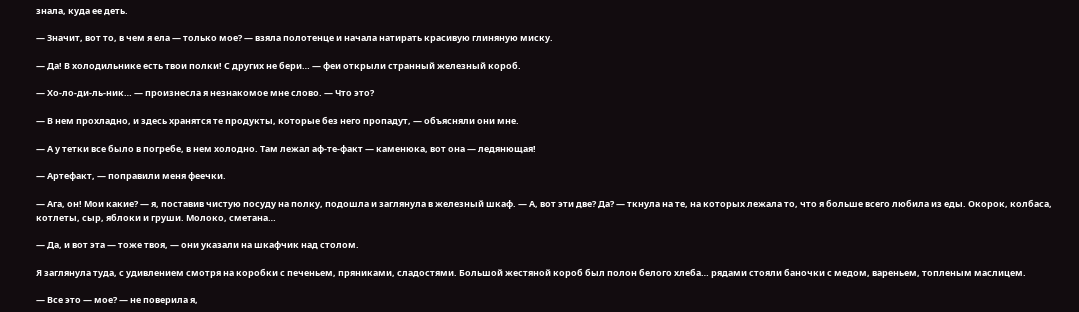знала, куда ее деть.

— Значит, вот то, в чем я ела — только мое? — взяла полотенце и начала натирать красивую глиняную миску.

— Да! В холодильнике есть твои полки! С других не бери… — феи открыли странный железный короб.

— Хо-ло-ди-ль-ник… — произнесла я незнакомое мне слово. — Что это?

— В нем прохладно, и здесь хранятся те продукты, которые без него пропадут, — объясняли они мне.

— А у тетки все было в погребе, в нем холодно. Там лежал аф-те-факт — каменюка, вот она — ледянющая!

— Артефакт, — поправили меня феечки.

— Ага, он! Мои какие? — я, поставив чистую посуду на полку, подошла и заглянула в железный шкаф. — А, вот эти две? Да? — ткнула на те, на которых лежала то, что я больше всего любила из еды. Окорок, колбаса, котлеты, сыр, яблоки и груши. Молоко, сметана…

— Да, и вот эта — тоже твоя, — они указали на шкафчик над столом.

Я заглянула туда, с удивлением смотря на коробки с печеньем, пряниками, сладостями. Большой жестяной короб был полон белого хлеба… рядами стояли баночки с медом, вареньем, топленым маслицем.

— Все это — мое? — не поверила я,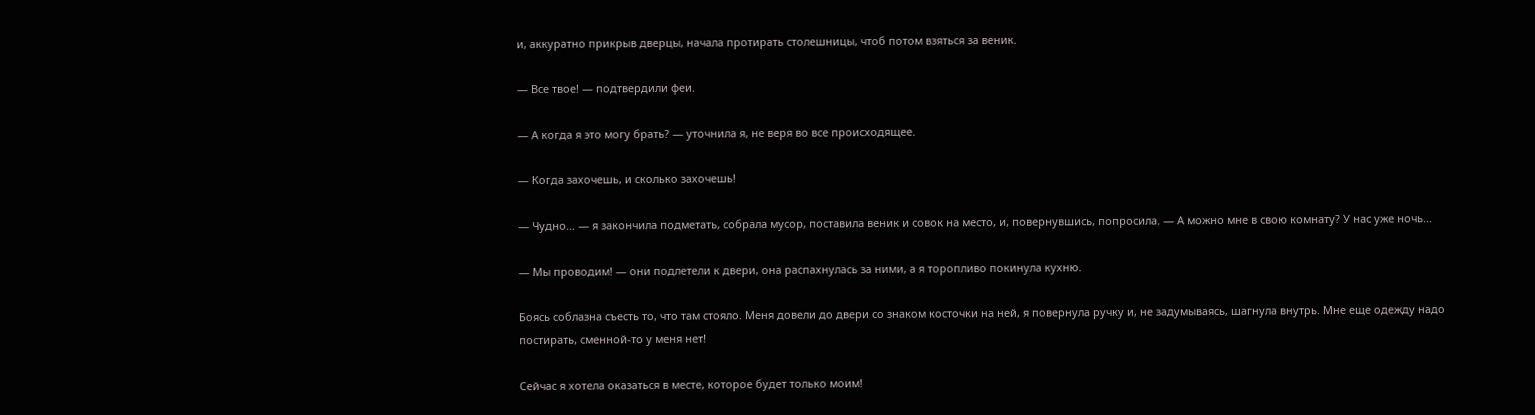и, аккуратно прикрыв дверцы, начала протирать столешницы, чтоб потом взяться за веник.

— Все твое! — подтвердили феи.

— А когда я это могу брать? — уточнила я, не веря во все происходящее.

— Когда захочешь, и сколько захочешь!

— Чудно… — я закончила подметать, собрала мусор, поставила веник и совок на место, и, повернувшись, попросила. — А можно мне в свою комнату? У нас уже ночь…

— Мы проводим! — они подлетели к двери, она распахнулась за ними, а я торопливо покинула кухню.

Боясь соблазна съесть то, что там стояло. Меня довели до двери со знаком косточки на ней, я повернула ручку и, не задумываясь, шагнула внутрь. Мне еще одежду надо постирать, сменной-то у меня нет!

Сейчас я хотела оказаться в месте, которое будет только моим!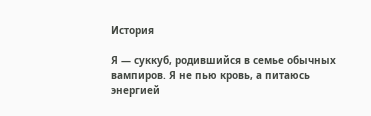История

Я — суккуб, родившийся в семье обычных вампиров. Я не пью кровь, а питаюсь энергией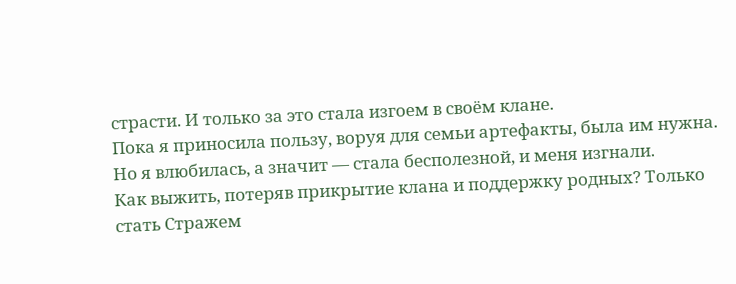страсти. И только за это стала изгоем в своём клане.
Пока я приносила пользу, воруя для семьи артефакты, была им нужна. Но я влюбилась, а значит — стала бесполезной, и меня изгнали.
Как выжить, потеряв прикрытие клана и поддержку родных? Только стать Стражем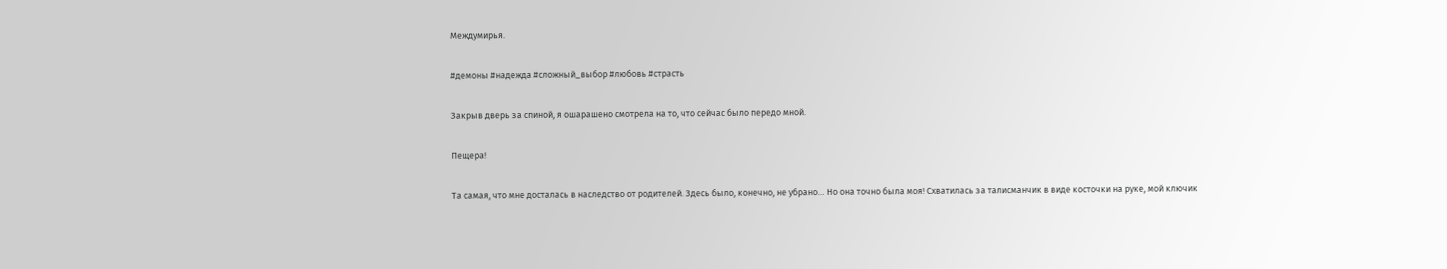Междумирья.

#демоны #надежда #сложный_выбор #любовь #страсть

Закрыв дверь за спиной, я ошарашено смотрела на то, что сейчас было передо мной.

Пещера!

Та самая, что мне досталась в наследство от родителей. Здесь было, конечно, не убрано… Но она точно была моя! Схватилась за талисманчик в виде косточки на руке, мой ключик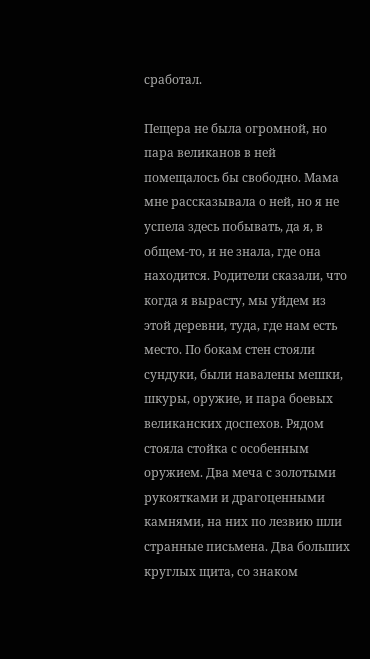сработал.

Пещера не была огромной, но пара великанов в ней помещалось бы свободно. Мама мне рассказывала о ней, но я не успела здесь побывать, да я, в общем-то, и не знала, где она находится. Родители сказали, что когда я вырасту, мы уйдем из этой деревни, туда, где нам есть место. По бокам стен стояли сундуки, были навалены мешки, шкуры, оружие, и пара боевых великанских доспехов. Рядом стояла стойка с особенным оружием. Два меча с золотыми рукоятками и драгоценными камнями, на них по лезвию шли странные письмена. Два больших круглых щита, со знаком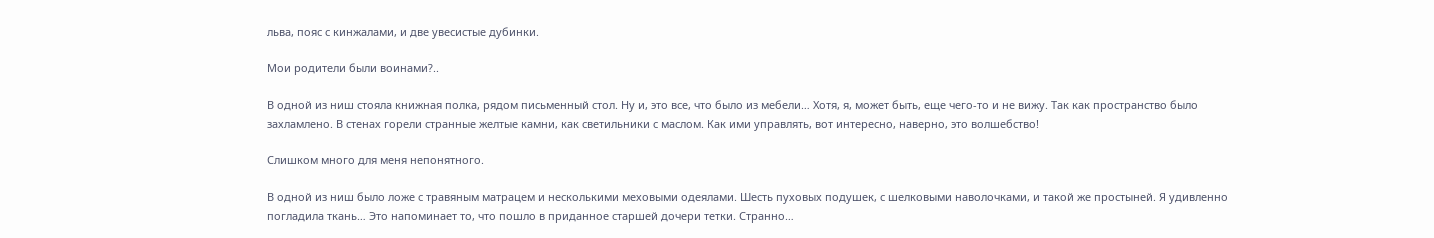льва, пояс с кинжалами, и две увесистые дубинки.

Мои родители были воинами?..

В одной из ниш стояла книжная полка, рядом письменный стол. Ну и, это все, что было из мебели… Хотя, я, может быть, еще чего-то и не вижу. Так как пространство было захламлено. В стенах горели странные желтые камни, как светильники с маслом. Как ими управлять, вот интересно, наверно, это волшебство!

Слишком много для меня непонятного.

В одной из ниш было ложе с травяным матрацем и несколькими меховыми одеялами. Шесть пуховых подушек, с шелковыми наволочками, и такой же простыней. Я удивленно погладила ткань… Это напоминает то, что пошло в приданное старшей дочери тетки. Странно…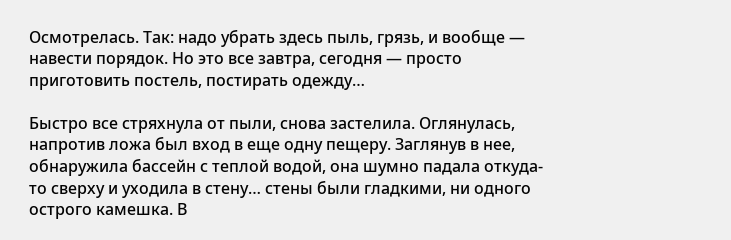Осмотрелась. Так: надо убрать здесь пыль, грязь, и вообще — навести порядок. Но это все завтра, сегодня — просто приготовить постель, постирать одежду…

Быстро все стряхнула от пыли, снова застелила. Оглянулась, напротив ложа был вход в еще одну пещеру. Заглянув в нее, обнаружила бассейн с теплой водой, она шумно падала откуда-то сверху и уходила в стену… стены были гладкими, ни одного острого камешка. В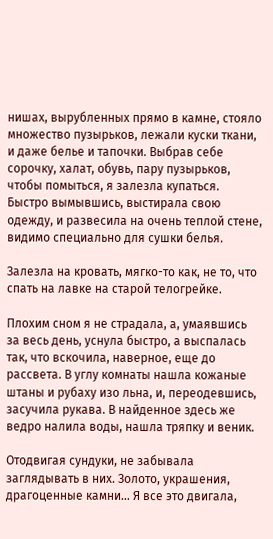нишах, вырубленных прямо в камне, стояло множество пузырьков, лежали куски ткани, и даже белье и тапочки. Выбрав себе сорочку, халат, обувь, пару пузырьков, чтобы помыться, я залезла купаться. Быстро вымывшись, выстирала свою одежду, и развесила на очень теплой стене, видимо специально для сушки белья.

Залезла на кровать, мягко-то как, не то, что спать на лавке на старой телогрейке.

Плохим сном я не страдала, а, умаявшись за весь день, уснула быстро, а выспалась так, что вскочила, наверное, еще до рассвета. В углу комнаты нашла кожаные штаны и рубаху изо льна, и, переодевшись, засучила рукава. В найденное здесь же ведро налила воды, нашла тряпку и веник.

Отодвигая сундуки, не забывала заглядывать в них. Золото, украшения, драгоценные камни… Я все это двигала,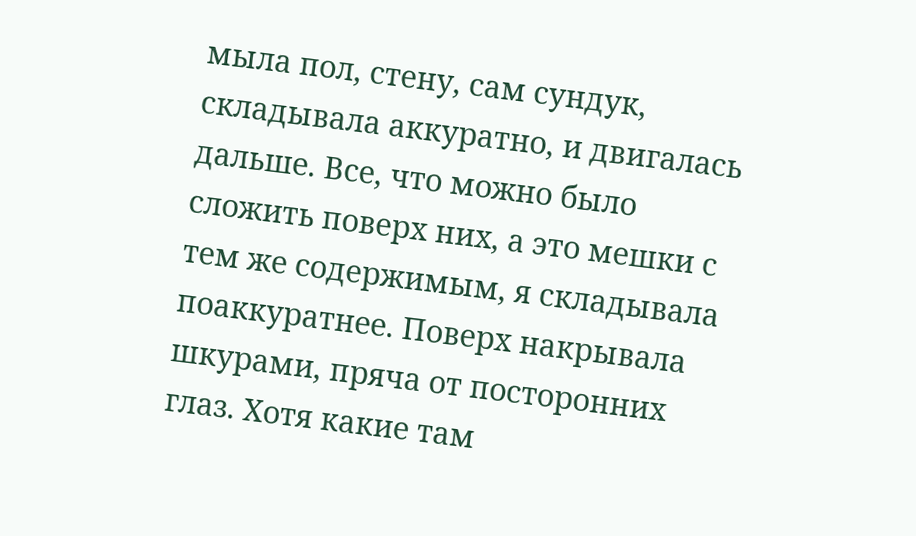мыла пол, стену, сам сундук, складывала аккуратно, и двигалась дальше. Все, что можно было сложить поверх них, а это мешки с тем же содержимым, я складывала поаккуратнее. Поверх накрывала шкурами, пряча от посторонних глаз. Хотя какие там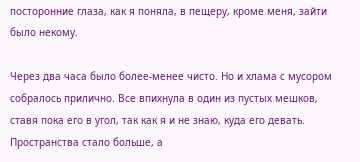посторонние глаза, как я поняла, в пещеру, кроме меня, зайти  было некому.

Через два часа было более-менее чисто. Но и хлама с мусором собралось прилично. Все впихнула в один из пустых мешков, ставя пока его в угол, так как я и не знаю, куда его девать. Пространства стало больше, а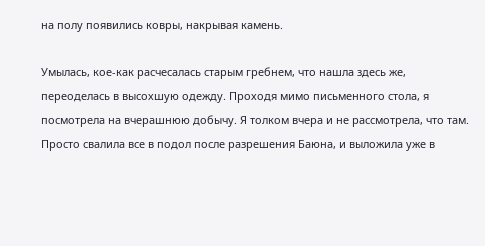на полу появились ковры, накрывая камень.

Умылась, кое-как расчесалась старым гребнем, что нашла здесь же, переоделась в высохшую одежду. Проходя мимо письменного стола, я посмотрела на вчерашнюю добычу. Я толком вчера и не рассмотрела, что там. Просто свалила все в подол после разрешения Баюна, и выложила уже в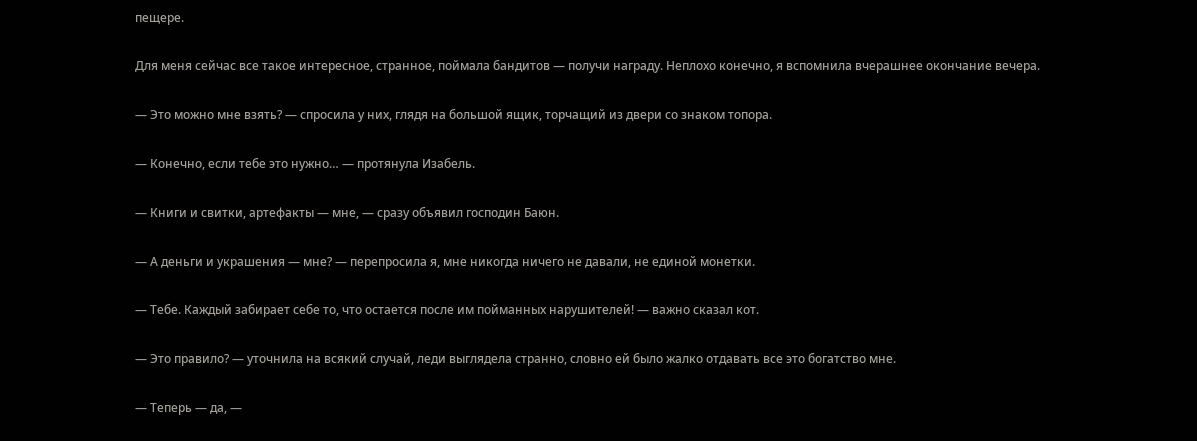пещере.

Для меня сейчас все такое интересное, странное, поймала бандитов — получи награду. Неплохо конечно, я вспомнила вчерашнее окончание вечера.

— Это можно мне взять? — спросила у них, глядя на большой ящик, торчащий из двери со знаком топора.

— Конечно, если тебе это нужно… — протянула Изабель.

— Книги и свитки, артефакты — мне, — сразу объявил господин Баюн.

— А деньги и украшения — мне? — перепросила я, мне никогда ничего не давали, не единой монетки.

— Тебе. Каждый забирает себе то, что остается после им пойманных нарушителей! — важно сказал кот.

— Это правило? — уточнила на всякий случай, леди выглядела странно, словно ей было жалко отдавать все это богатство мне.

— Теперь — да, —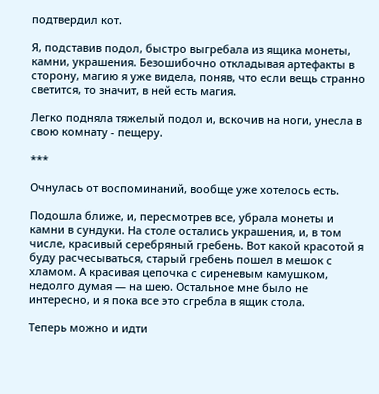подтвердил кот.

Я, подставив подол, быстро выгребала из ящика монеты, камни, украшения. Безошибочно откладывая артефакты в сторону, магию я уже видела, поняв, что если вещь странно светится, то значит, в ней есть магия.

Легко подняла тяжелый подол и, вскочив на ноги, унесла в свою комнату - пещеру.

***

Очнулась от воспоминаний, вообще уже хотелось есть.

Подошла ближе, и, пересмотрев все, убрала монеты и камни в сундуки. На столе остались украшения, и, в том числе, красивый серебряный гребень. Вот какой красотой я буду расчесываться, старый гребень пошел в мешок с хламом. А красивая цепочка с сиреневым камушком, недолго думая — на шею. Остальное мне было не интересно, и я пока все это сгребла в ящик стола.

Теперь можно и идти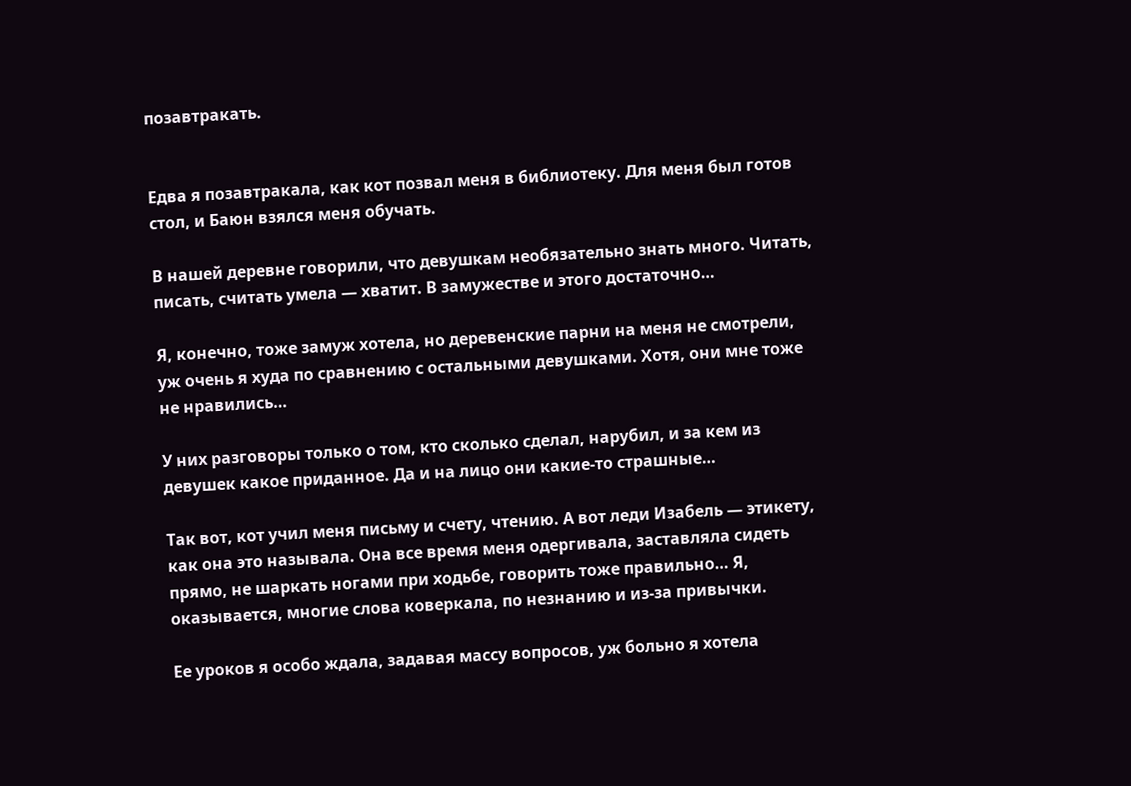позавтракать.


Едва я позавтракала, как кот позвал меня в библиотеку. Для меня был готов стол, и Баюн взялся меня обучать.

В нашей деревне говорили, что девушкам необязательно знать много. Читать, писать, считать умела — хватит. В замужестве и этого достаточно…

Я, конечно, тоже замуж хотела, но деревенские парни на меня не смотрели, уж очень я худа по сравнению с остальными девушками. Хотя, они мне тоже не нравились…

У них разговоры только о том, кто сколько сделал, нарубил, и за кем из девушек какое приданное. Да и на лицо они какие-то страшные…

Так вот, кот учил меня письму и счету, чтению. А вот леди Изабель — этикету, как она это называла. Она все время меня одергивала, заставляла сидеть прямо, не шаркать ногами при ходьбе, говорить тоже правильно… Я, оказывается, многие слова коверкала, по незнанию и из-за привычки.

Ее уроков я особо ждала, задавая массу вопросов, уж больно я хотела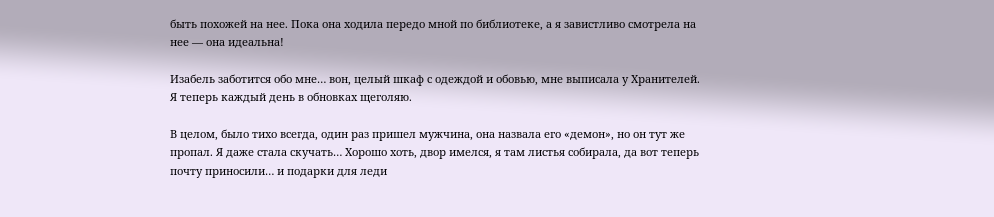быть похожей на нее. Пока она ходила передо мной по библиотеке, а я завистливо смотрела на нее — она идеальна!

Изабель заботится обо мне… вон, целый шкаф с одеждой и обовью, мне выписала у Хранителей. Я теперь каждый день в обновках щеголяю.

В целом, было тихо всегда, один раз пришел мужчина, она назвала его «демон», но он тут же пропал. Я даже стала скучать… Хорошо хоть, двор имелся, я там листья собирала, да вот теперь почту приносили… и подарки для леди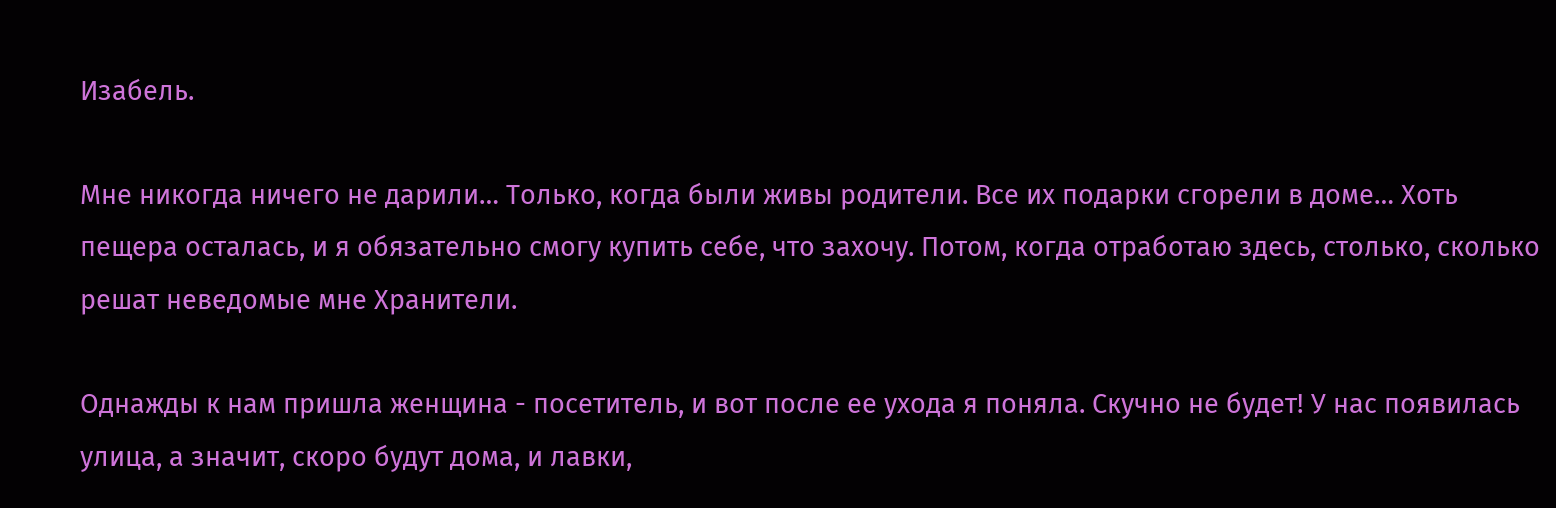Изабель.

Мне никогда ничего не дарили… Только, когда были живы родители. Все их подарки сгорели в доме… Хоть пещера осталась, и я обязательно смогу купить себе, что захочу. Потом, когда отработаю здесь, столько, сколько решат неведомые мне Хранители.

Однажды к нам пришла женщина - посетитель, и вот после ее ухода я поняла. Скучно не будет! У нас появилась улица, а значит, скоро будут дома, и лавки,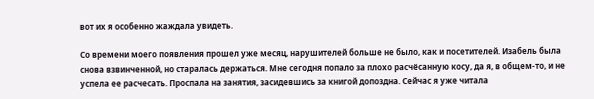вот их я особенно жаждала увидеть.

Со времени моего появления прошел уже месяц, нарушителей больше не было, как и посетителей. Изабель была снова взвинченной, но старалась держаться. Мне сегодня попало за плохо расчёсанную косу, да я, в общем-то, и не успела ее расчесать. Проспала на занятия, засидевшись за книгой допоздна. Сейчас я уже читала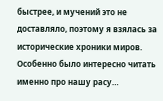быстрее, и мучений это не доставляло, поэтому я взялась за исторические хроники миров. Особенно было интересно читать именно про нашу расу…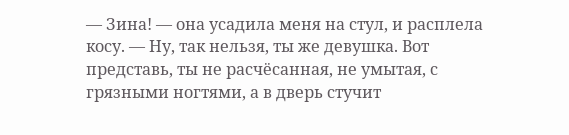— Зина! — она усадила меня на стул, и расплела косу. — Ну, так нельзя, ты же девушка. Вот представь, ты не расчёсанная, не умытая, с грязными ногтями, а в дверь стучит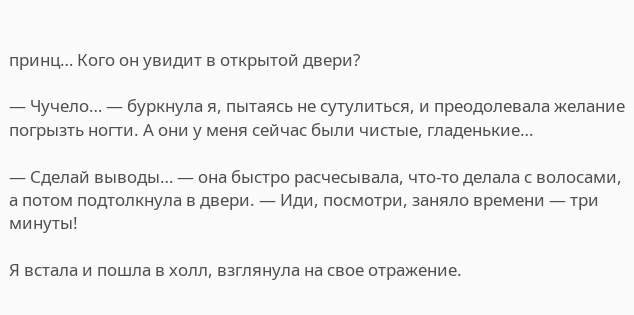принц… Кого он увидит в открытой двери?

— Чучело… — буркнула я, пытаясь не сутулиться, и преодолевала желание погрызть ногти. А они у меня сейчас были чистые, гладенькие…

— Сделай выводы… — она быстро расчесывала, что-то делала с волосами, а потом подтолкнула в двери. — Иди, посмотри, заняло времени — три минуты!

Я встала и пошла в холл, взглянула на свое отражение.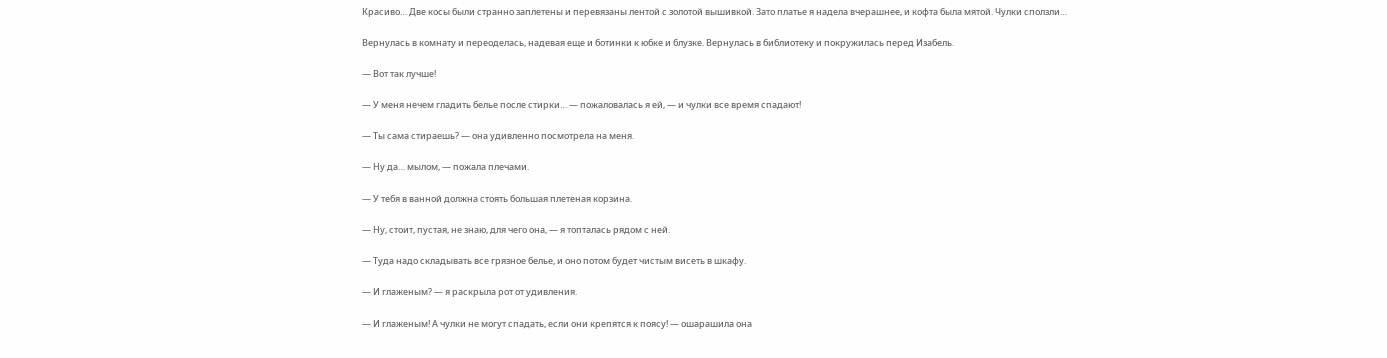Красиво… Две косы были странно заплетены и перевязаны лентой с золотой вышивкой. Зато платье я надела вчерашнее, и кофта была мятой. Чулки сползли…

Вернулась в комнату и переоделась, надевая еще и ботинки к юбке и блузке. Вернулась в библиотеку и покружилась перед Изабель.

— Вот так лучше!

— У меня нечем гладить белье после стирки… — пожаловалась я ей, — и чулки все время спадают!

— Ты сама стираешь? — она удивленно посмотрела на меня.

— Ну да… мылом, — пожала плечами.

— У тебя в ванной должна стоять большая плетеная корзина.

— Ну, стоит, пустая, не знаю, для чего она, — я топталась рядом с ней.

— Туда надо складывать все грязное белье, и оно потом будет чистым висеть в шкафу.

— И глаженым? — я раскрыла рот от удивления.

— И глаженым! А чулки не могут спадать, если они крепятся к поясу! — ошарашила она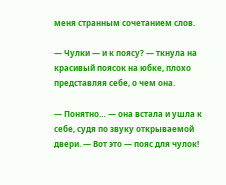меня странным сочетанием слов.

— Чулки — и к поясу? — ткнула на красивый поясок на юбке, плохо представляя себе, о чем она.

— Понятно… — она встала и ушла к себе, судя по звуку открываемой двери. — Вот это — пояс для чулок!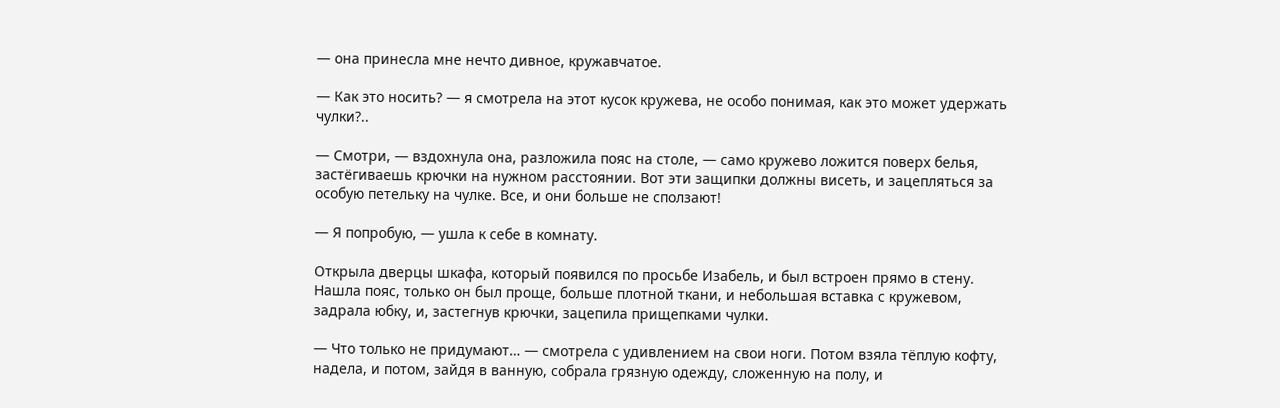— она принесла мне нечто дивное, кружавчатое.

— Как это носить? — я смотрела на этот кусок кружева, не особо понимая, как это может удержать чулки?..

— Смотри, — вздохнула она, разложила пояс на столе, — само кружево ложится поверх белья, застёгиваешь крючки на нужном расстоянии. Вот эти защипки должны висеть, и зацепляться за особую петельку на чулке. Все, и они больше не сползают!

— Я попробую, — ушла к себе в комнату.

Открыла дверцы шкафа, который появился по просьбе Изабель, и был встроен прямо в стену. Нашла пояс, только он был проще, больше плотной ткани, и небольшая вставка с кружевом, задрала юбку, и, застегнув крючки, зацепила прищепками чулки.

— Что только не придумают… — смотрела с удивлением на свои ноги. Потом взяла тёплую кофту, надела, и потом, зайдя в ванную, собрала грязную одежду, сложенную на полу, и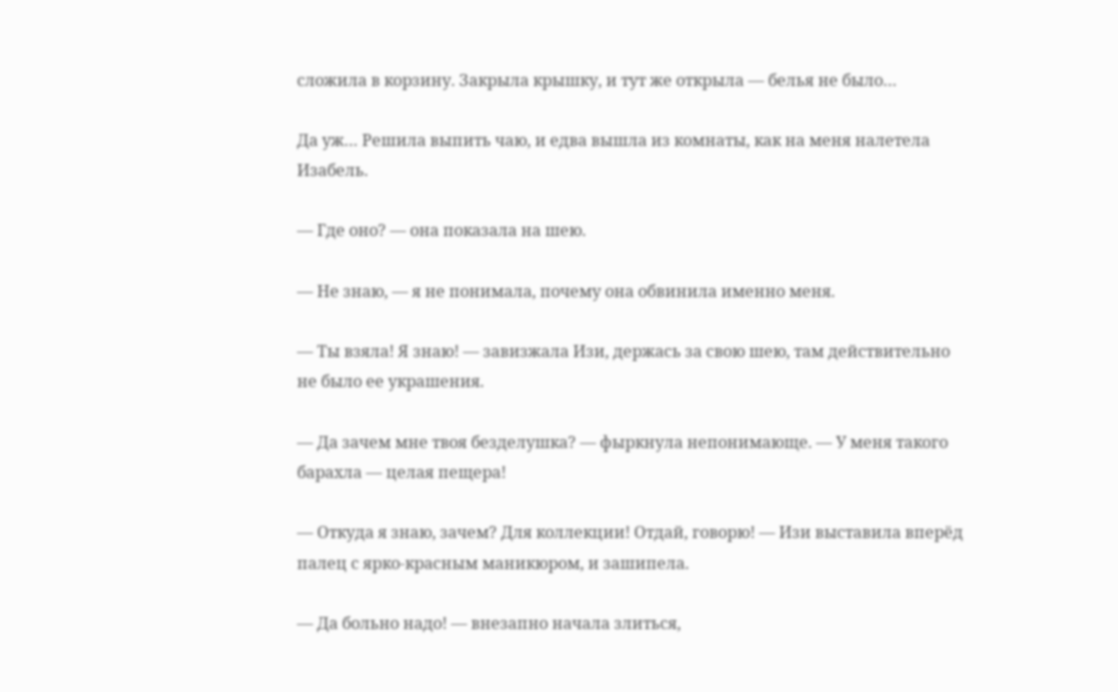сложила в корзину. Закрыла крышку, и тут же открыла — белья не было…

Да уж… Решила выпить чаю, и едва вышла из комнаты, как на меня налетела Изабель.

— Где оно? — она показала на шею.

— Не знаю, — я не понимала, почему она обвинила именно меня.

— Ты взяла! Я знаю! — завизжала Изи, держась за свою шею, там действительно не было ее украшения.

— Да зачем мне твоя безделушка? — фыркнула непонимающе. — У меня такого барахла — целая пещера!

— Откуда я знаю, зачем? Для коллекции! Отдай, говорю! — Изи выставила вперёд палец с ярко-красным маникюром, и зашипела.

— Да больно надо! — внезапно начала злиться,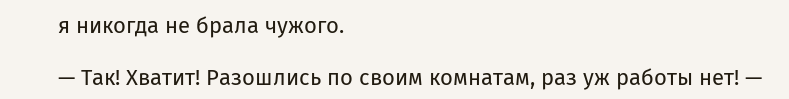я никогда не брала чужого.

— Так! Хватит! Разошлись по своим комнатам, раз уж работы нет! —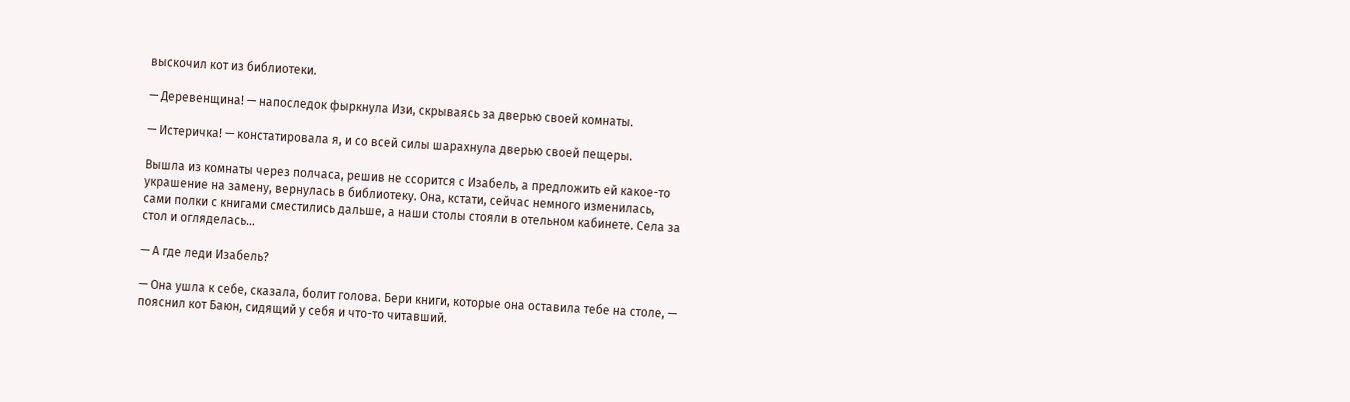выскочил кот из библиотеки.

— Деревенщина! — напоследок фыркнула Изи, скрываясь за дверью своей комнаты.

— Истеричка! — констатировала я, и со всей силы шарахнула дверью своей пещеры.

Вышла из комнаты через полчаса, решив не ссорится с Изабель, а предложить ей какое-то украшение на замену, вернулась в библиотеку. Она, кстати, сейчас немного изменилась, сами полки с книгами сместились дальше, а наши столы стояли в отельном кабинете. Села за стол и огляделась…

— А где леди Изабель?

— Она ушла к себе, сказала, болит голова. Бери книги, которые она оставила тебе на столе, — пояснил кот Баюн, сидящий у себя и что-то читавший.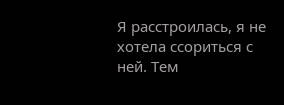Я расстроилась, я не хотела ссориться с ней. Тем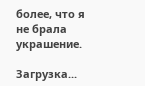более, что я не брала украшение.

Загрузка...